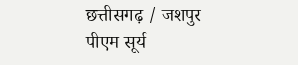छत्तीसगढ़ / जशपुर
पीएम सूर्य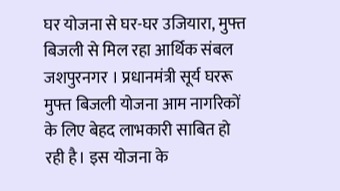घर योजना से घर-घर उजियारा, मुफ्त बिजली से मिल रहा आर्थिक संबल
जशपुरनगर । प्रधानमंत्री सूर्य घररू मुफ्त बिजली योजना आम नागरिकों के लिए बेहद लाभकारी साबित हो रही है। इस योजना के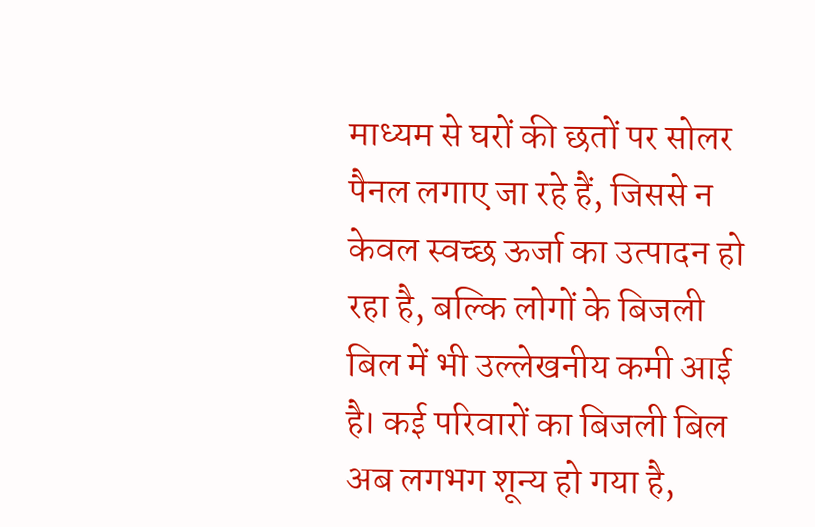माध्यम से घरों की छतों पर सोलर पैनल लगाए जा रहे हैं, जिससे न केवल स्वच्छ ऊर्जा का उत्पादन हो रहा है, बल्कि लोगों के बिजली बिल में भी उल्लेखनीय कमी आई है। कई परिवारों का बिजली बिल अब लगभग शून्य हो गया है,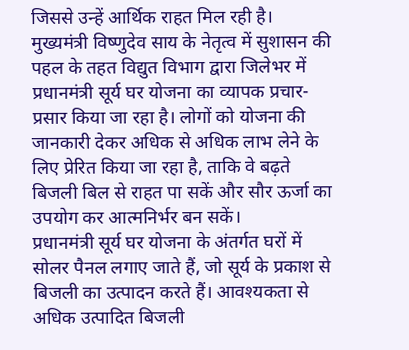जिससे उन्हें आर्थिक राहत मिल रही है।
मुख्यमंत्री विष्णुदेव साय के नेतृत्व में सुशासन की पहल के तहत विद्युत विभाग द्वारा जिलेभर में प्रधानमंत्री सूर्य घर योजना का व्यापक प्रचार-प्रसार किया जा रहा है। लोगों को योजना की जानकारी देकर अधिक से अधिक लाभ लेने के लिए प्रेरित किया जा रहा है, ताकि वे बढ़ते बिजली बिल से राहत पा सकें और सौर ऊर्जा का उपयोग कर आत्मनिर्भर बन सकें।
प्रधानमंत्री सूर्य घर योजना के अंतर्गत घरों में सोलर पैनल लगाए जाते हैं, जो सूर्य के प्रकाश से बिजली का उत्पादन करते हैं। आवश्यकता से अधिक उत्पादित बिजली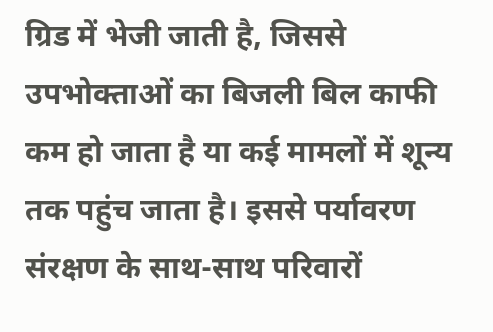ग्रिड में भेजी जाती है, जिससे उपभोक्ताओं का बिजली बिल काफी कम हो जाता है या कई मामलों में शून्य तक पहुंच जाता है। इससे पर्यावरण संरक्षण के साथ-साथ परिवारों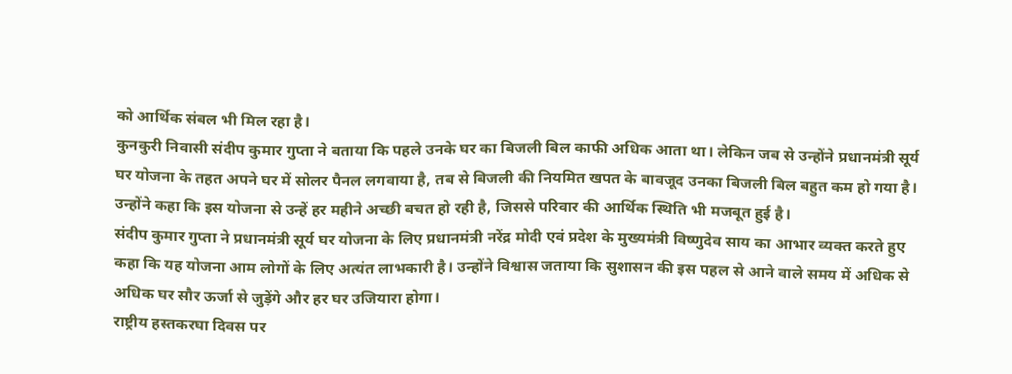को आर्थिक संबल भी मिल रहा है।
कुनकुरी निवासी संदीप कुमार गुप्ता ने बताया कि पहले उनके घर का बिजली बिल काफी अधिक आता था। लेकिन जब से उन्होंने प्रधानमंत्री सूर्य घर योजना के तहत अपने घर में सोलर पैनल लगवाया है, तब से बिजली की नियमित खपत के बावजूद उनका बिजली बिल बहुत कम हो गया है। उन्होंने कहा कि इस योजना से उन्हें हर महीने अच्छी बचत हो रही है, जिससे परिवार की आर्थिक स्थिति भी मजबूत हुई है।
संदीप कुमार गुप्ता ने प्रधानमंत्री सूर्य घर योजना के लिए प्रधानमंत्री नरेंद्र मोदी एवं प्रदेश के मुख्यमंत्री विष्णुदेव साय का आभार व्यक्त करते हुए कहा कि यह योजना आम लोगों के लिए अत्यंत लाभकारी है। उन्होंने विश्वास जताया कि सुशासन की इस पहल से आने वाले समय में अधिक से अधिक घर सौर ऊर्जा से जुड़ेंगे और हर घर उजियारा होगा।
राष्ट्रीय हस्तकरघा दिवस पर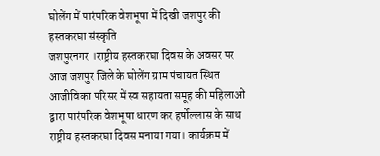घोलेंग में पारंपरिक वेशभूषा में दिखी जशपुर की हस्तकरघा संस्कृति
जशपुरनगर ।राष्ट्रीय हस्तकरघा दिवस के अवसर पर आज जशपुर जिले के घोलेंग ग्राम पंचायत स्थित आजीविका परिसर में स्व सहायता समूह की महिलाओं द्वारा पारंपरिक वेशभूषा धारण कर हर्षोल्लास के साथ राष्ट्रीय हस्तकरघा दिवस मनाया गया। कार्यक्रम में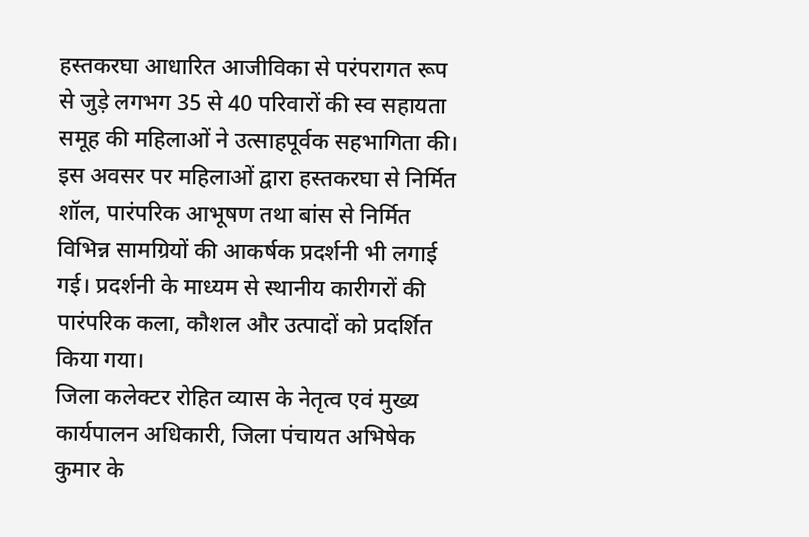हस्तकरघा आधारित आजीविका से परंपरागत रूप से जुड़े लगभग 35 से 40 परिवारों की स्व सहायता समूह की महिलाओं ने उत्साहपूर्वक सहभागिता की।
इस अवसर पर महिलाओं द्वारा हस्तकरघा से निर्मित शॉल, पारंपरिक आभूषण तथा बांस से निर्मित विभिन्न सामग्रियों की आकर्षक प्रदर्शनी भी लगाई गई। प्रदर्शनी के माध्यम से स्थानीय कारीगरों की पारंपरिक कला, कौशल और उत्पादों को प्रदर्शित किया गया।
जिला कलेक्टर रोहित व्यास के नेतृत्व एवं मुख्य कार्यपालन अधिकारी, जिला पंचायत अभिषेक कुमार के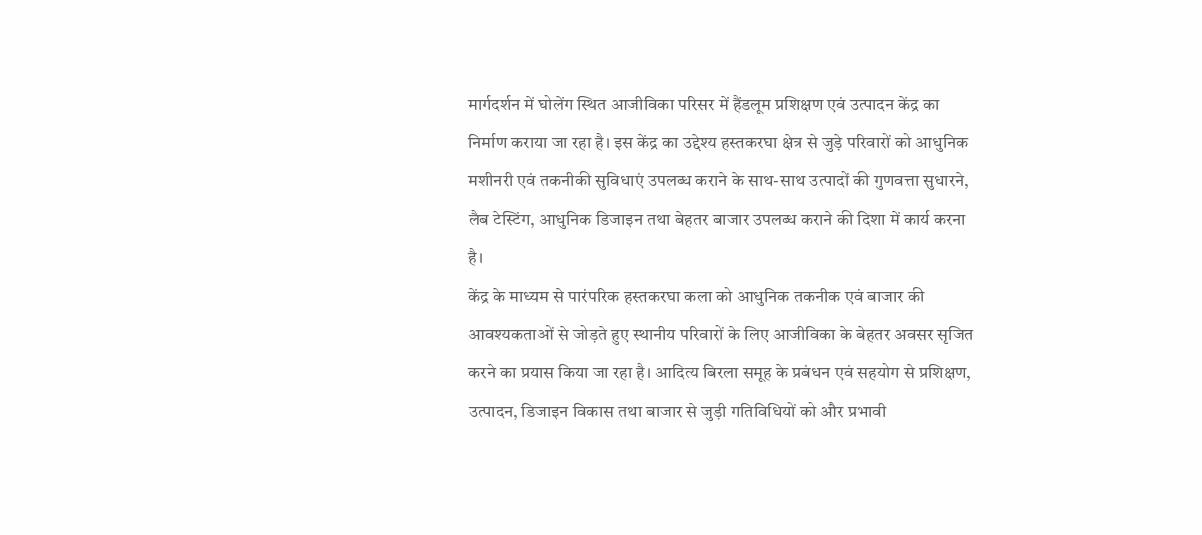मार्गदर्शन में घोलेंग स्थित आजीविका परिसर में हैंडलूम प्रशिक्षण एवं उत्पादन केंद्र का निर्माण कराया जा रहा है। इस केंद्र का उद्देश्य हस्तकरघा क्षेत्र से जुड़े परिवारों को आधुनिक मशीनरी एवं तकनीकी सुविधाएं उपलब्ध कराने के साथ-साथ उत्पादों की गुणवत्ता सुधारने, लैब टेस्टिंग, आधुनिक डिजाइन तथा बेहतर बाजार उपलब्ध कराने की दिशा में कार्य करना है।
केंद्र के माध्यम से पारंपरिक हस्तकरघा कला को आधुनिक तकनीक एवं बाजार की आवश्यकताओं से जोड़ते हुए स्थानीय परिवारों के लिए आजीविका के बेहतर अवसर सृजित करने का प्रयास किया जा रहा है। आदित्य बिरला समूह के प्रबंधन एवं सहयोग से प्रशिक्षण, उत्पादन, डिजाइन विकास तथा बाजार से जुड़ी गतिविधियों को और प्रभावी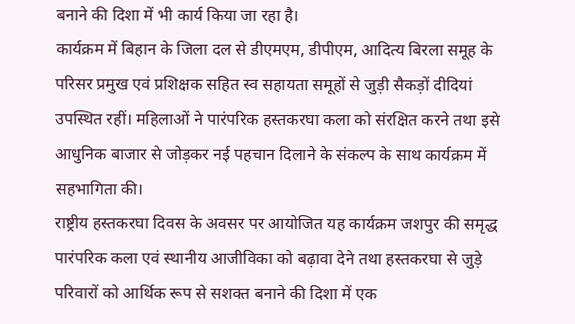बनाने की दिशा में भी कार्य किया जा रहा है।
कार्यक्रम में बिहान के जिला दल से डीएमएम, डीपीएम, आदित्य बिरला समूह के परिसर प्रमुख एवं प्रशिक्षक सहित स्व सहायता समूहों से जुड़ी सैकड़ों दीदियां उपस्थित रहीं। महिलाओं ने पारंपरिक हस्तकरघा कला को संरक्षित करने तथा इसे आधुनिक बाजार से जोड़कर नई पहचान दिलाने के संकल्प के साथ कार्यक्रम में सहभागिता की।
राष्ट्रीय हस्तकरघा दिवस के अवसर पर आयोजित यह कार्यक्रम जशपुर की समृद्ध पारंपरिक कला एवं स्थानीय आजीविका को बढ़ावा देने तथा हस्तकरघा से जुड़े परिवारों को आर्थिक रूप से सशक्त बनाने की दिशा में एक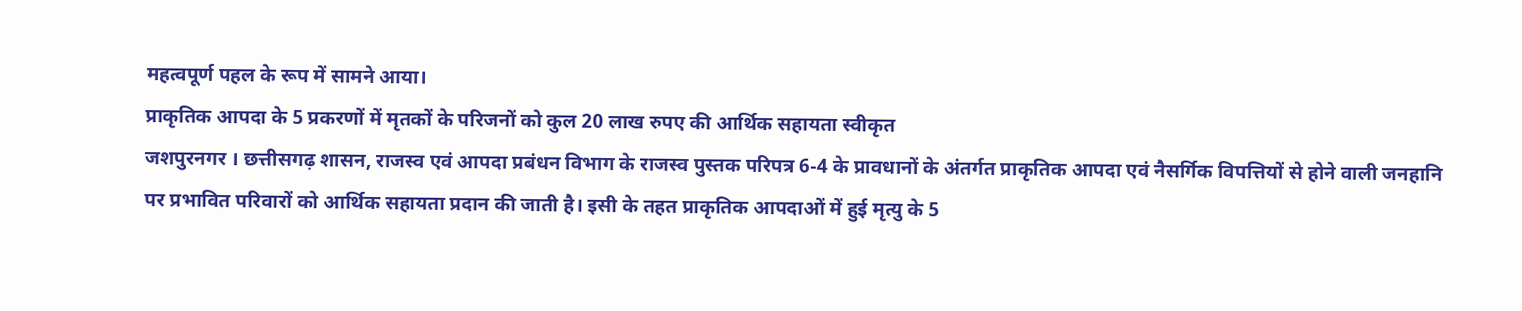महत्वपूर्ण पहल के रूप में सामने आया।
प्राकृतिक आपदा के 5 प्रकरणों में मृतकों के परिजनों को कुल 20 लाख रुपए की आर्थिक सहायता स्वीकृत
जशपुरनगर । छत्तीसगढ़ शासन, राजस्व एवं आपदा प्रबंधन विभाग के राजस्व पुस्तक परिपत्र 6-4 के प्रावधानों के अंतर्गत प्राकृतिक आपदा एवं नैसर्गिक विपत्तियों से होने वाली जनहानि पर प्रभावित परिवारों को आर्थिक सहायता प्रदान की जाती है। इसी के तहत प्राकृतिक आपदाओं में हुई मृत्यु के 5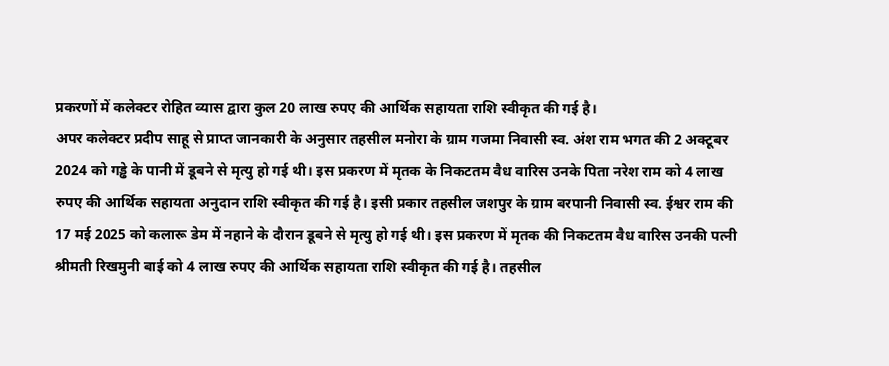प्रकरणों में कलेक्टर रोहित व्यास द्वारा कुल 20 लाख रुपए की आर्थिक सहायता राशि स्वीकृत की गई है।
अपर कलेक्टर प्रदीप साहू से प्राप्त जानकारी के अनुसार तहसील मनोरा के ग्राम गजमा निवासी स्व. अंश राम भगत की 2 अक्टूबर 2024 को गड्ढे के पानी में डूबने से मृत्यु हो गई थी। इस प्रकरण में मृतक के निकटतम वैध वारिस उनके पिता नरेश राम को 4 लाख रुपए की आर्थिक सहायता अनुदान राशि स्वीकृत की गई है। इसी प्रकार तहसील जशपुर के ग्राम बरपानी निवासी स्व. ईश्वर राम की 17 मई 2025 को कलारू डेम में नहाने के दौरान डूबने से मृत्यु हो गई थी। इस प्रकरण में मृतक की निकटतम वैध वारिस उनकी पत्नी श्रीमती रिखमुनी बाई को 4 लाख रुपए की आर्थिक सहायता राशि स्वीकृत की गई है। तहसील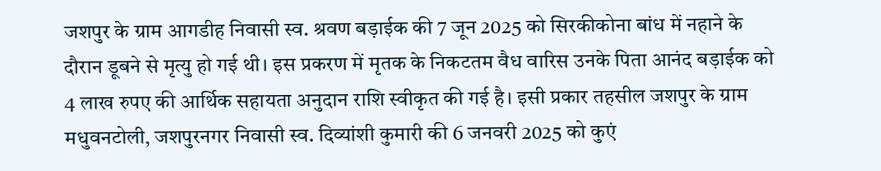जशपुर के ग्राम आगडीह निवासी स्व. श्रवण बड़ाईक की 7 जून 2025 को सिरकीकोना बांध में नहाने के दौरान डूबने से मृत्यु हो गई थी। इस प्रकरण में मृतक के निकटतम वैध वारिस उनके पिता आनंद बड़ाईक को 4 लाख रुपए की आर्थिक सहायता अनुदान राशि स्वीकृत की गई है। इसी प्रकार तहसील जशपुर के ग्राम मधुवनटोली, जशपुरनगर निवासी स्व. दिव्यांशी कुमारी की 6 जनवरी 2025 को कुएं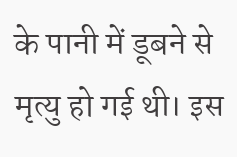के पानी में डूबने से मृत्यु हो गई थी। इस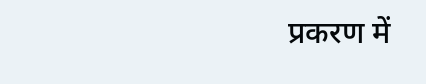प्रकरण में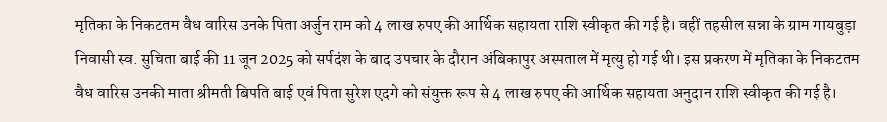मृतिका के निकटतम वैध वारिस उनके पिता अर्जुन राम को 4 लाख रुपए की आर्थिक सहायता राशि स्वीकृत की गई है। वहीं तहसील सन्ना के ग्राम गायबुड़ा निवासी स्व. सुचिता बाई की 11 जून 2025 को सर्पदंश के बाद उपचार के दौरान अंबिकापुर अस्पताल में मृत्यु हो गई थी। इस प्रकरण में मृतिका के निकटतम वैध वारिस उनकी माता श्रीमती बिपति बाई एवं पिता सुरेश एदगे को संयुक्त रूप से 4 लाख रुपए की आर्थिक सहायता अनुदान राशि स्वीकृत की गई है।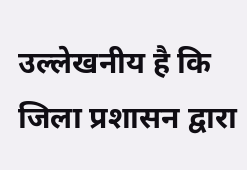उल्लेखनीय है कि जिला प्रशासन द्वारा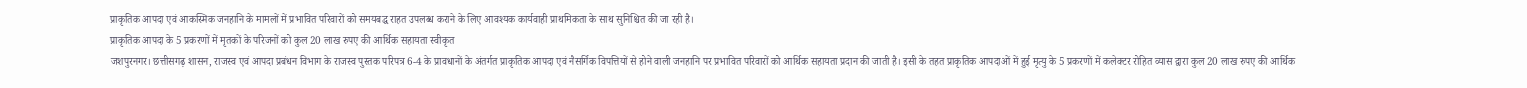प्राकृतिक आपदा एवं आकस्मिक जनहानि के मामलों में प्रभावित परिवारों को समयबद्ध राहत उपलब्ध कराने के लिए आवश्यक कार्यवाही प्राथमिकता के साथ सुनिश्चित की जा रही है।
प्राकृतिक आपदा के 5 प्रकरणों में मृतकों के परिजनों को कुल 20 लाख रुपए की आर्थिक सहायता स्वीकृत
जशपुरनगर। छत्तीसगढ़ शासन, राजस्व एवं आपदा प्रबंधन विभाग के राजस्व पुस्तक परिपत्र 6-4 के प्रावधानों के अंतर्गत प्राकृतिक आपदा एवं नैसर्गिक विपत्तियों से होने वाली जनहानि पर प्रभावित परिवारों को आर्थिक सहायता प्रदान की जाती है। इसी के तहत प्राकृतिक आपदाओं में हुई मृत्यु के 5 प्रकरणों में कलेक्टर रोहित व्यास द्वारा कुल 20 लाख रुपए की आर्थिक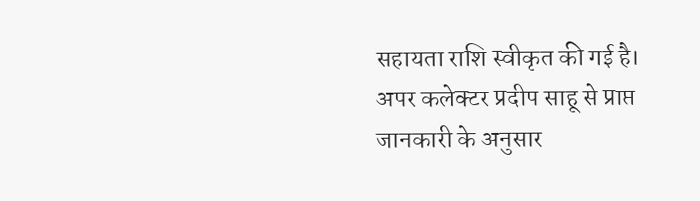सहायता राशि स्वीकृत की गई है।
अपर कलेक्टर प्रदीप साहू से प्राप्त जानकारी के अनुसार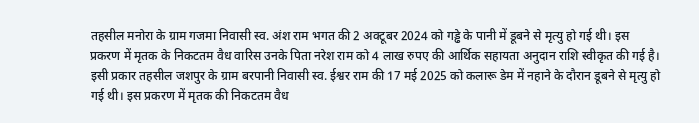तहसील मनोरा के ग्राम गजमा निवासी स्व. अंश राम भगत की 2 अक्टूबर 2024 को गड्ढे के पानी में डूबने से मृत्यु हो गई थी। इस प्रकरण में मृतक के निकटतम वैध वारिस उनके पिता नरेश राम को 4 लाख रुपए की आर्थिक सहायता अनुदान राशि स्वीकृत की गई है। इसी प्रकार तहसील जशपुर के ग्राम बरपानी निवासी स्व. ईश्वर राम की 17 मई 2025 को कलारू डेम में नहाने के दौरान डूबने से मृत्यु हो गई थी। इस प्रकरण में मृतक की निकटतम वैध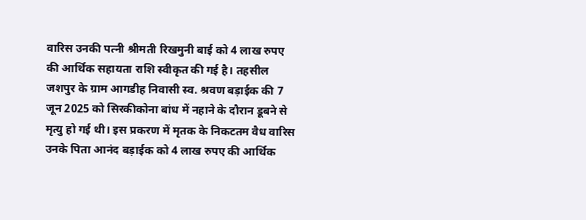वारिस उनकी पत्नी श्रीमती रिखमुनी बाई को 4 लाख रुपए की आर्थिक सहायता राशि स्वीकृत की गई है। तहसील जशपुर के ग्राम आगडीह निवासी स्व. श्रवण बड़ाईक की 7 जून 2025 को सिरकीकोना बांध में नहाने के दौरान डूबने से मृत्यु हो गई थी। इस प्रकरण में मृतक के निकटतम वैध वारिस उनके पिता आनंद बड़ाईक को 4 लाख रुपए की आर्थिक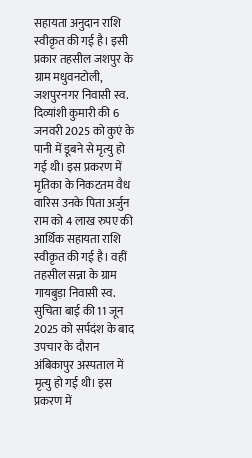सहायता अनुदान राशि स्वीकृत की गई है। इसी प्रकार तहसील जशपुर के ग्राम मधुवनटोली, जशपुरनगर निवासी स्व. दिव्यांशी कुमारी की 6 जनवरी 2025 को कुएं के पानी में डूबने से मृत्यु हो गई थी। इस प्रकरण में मृतिका के निकटतम वैध वारिस उनके पिता अर्जुन राम को 4 लाख रुपए की आर्थिक सहायता राशि स्वीकृत की गई है। वहीं तहसील सन्ना के ग्राम गायबुड़ा निवासी स्व. सुचिता बाई की 11 जून 2025 को सर्पदंश के बाद उपचार के दौरान अंबिकापुर अस्पताल में मृत्यु हो गई थी। इस प्रकरण में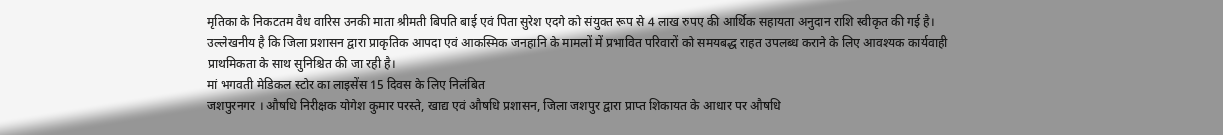मृतिका के निकटतम वैध वारिस उनकी माता श्रीमती बिपति बाई एवं पिता सुरेश एदगे को संयुक्त रूप से 4 लाख रुपए की आर्थिक सहायता अनुदान राशि स्वीकृत की गई है।
उल्लेखनीय है कि जिला प्रशासन द्वारा प्राकृतिक आपदा एवं आकस्मिक जनहानि के मामलों में प्रभावित परिवारों को समयबद्ध राहत उपलब्ध कराने के लिए आवश्यक कार्यवाही प्राथमिकता के साथ सुनिश्चित की जा रही है।
मां भगवती मेडिकल स्टोर का लाइसेंस 15 दिवस के लिए निलंबित
जशपुरनगर । औषधि निरीक्षक योगेश कुमार परस्ते, खाद्य एवं औषधि प्रशासन, जिला जशपुर द्वारा प्राप्त शिकायत के आधार पर औषधि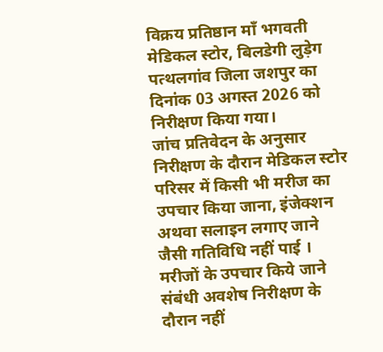विक्रय प्रतिष्ठान माँ भगवती मेडिकल स्टोर, बिलडेगी लुड़ेग पत्थलगांव जिला जशपुर का दिनांक 03 अगस्त 2026 को निरीक्षण किया गया।
जांच प्रतिवेदन के अनुसार निरीक्षण के दौरान मेडिकल स्टोर परिसर में किसी भी मरीज का उपचार किया जाना, इंजेक्शन अथवा सलाइन लगाए जाने जैसी गतिविधि नहीं पाई । मरीजों के उपचार किये जाने संबंधी अवशेष निरीक्षण के दौरान नहीं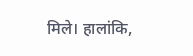मिले। हालांकि,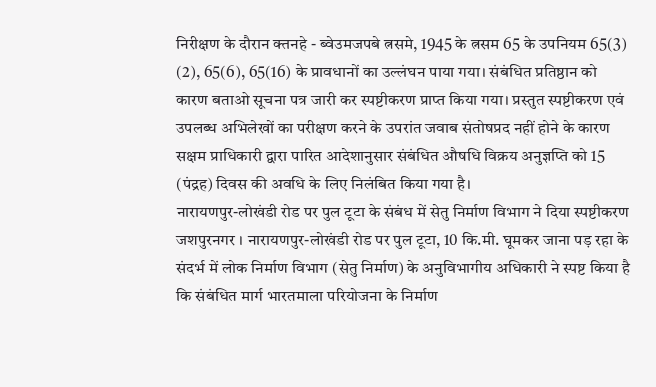निरीक्षण के दौरान क्तनहे - ब्वेउमजपबे त्नसमे, 1945 के त्नसम 65 के उपनियम 65(3) (2), 65(6), 65(16) के प्रावधानों का उल्लंघन पाया गया। संबंधित प्रतिष्ठान को कारण बताओ सूचना पत्र जारी कर स्पष्टीकरण प्राप्त किया गया। प्रस्तुत स्पष्टीकरण एवं उपलब्ध अभिलेखों का परीक्षण करने के उपरांत जवाब संतोषप्रद नहीं होने के कारण सक्षम प्राधिकारी द्वारा पारित आदेशानुसार संबंधित औषधि विक्रय अनुज्ञप्ति को 15 (पंद्रह) दिवस की अवधि के लिए निलंबित किया गया है।
नारायणपुर-लोखंडी रोड पर पुल टूटा के संबंध में सेतु निर्माण विभाग ने दिया स्पष्टीकरण
जशपुरनगर । नारायणपुर-लोखंडी रोड पर पुल टूटा, 10 कि.मी. घूमकर जाना पड़ रहा के संदर्भ में लोक निर्माण विभाग (सेतु निर्माण) के अनुविभागीय अधिकारी ने स्पष्ट किया है कि संबंधित मार्ग भारतमाला परियोजना के निर्माण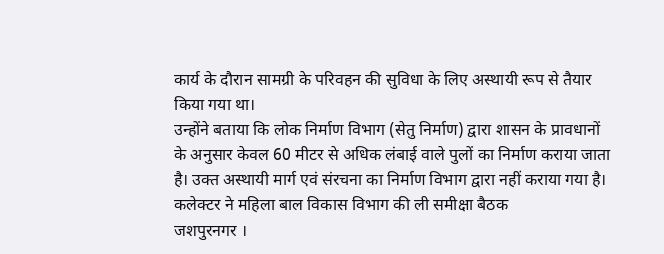कार्य के दौरान सामग्री के परिवहन की सुविधा के लिए अस्थायी रूप से तैयार किया गया था।
उन्होंने बताया कि लोक निर्माण विभाग (सेतु निर्माण) द्वारा शासन के प्रावधानों के अनुसार केवल 60 मीटर से अधिक लंबाई वाले पुलों का निर्माण कराया जाता है। उक्त अस्थायी मार्ग एवं संरचना का निर्माण विभाग द्वारा नहीं कराया गया है।
कलेक्टर ने महिला बाल विकास विभाग की ली समीक्षा बैठक
जशपुरनगर ।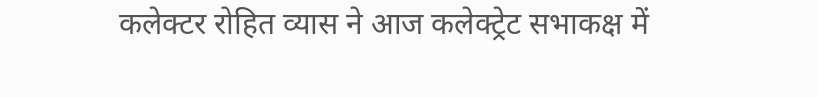कलेक्टर रोहित व्यास ने आज कलेक्ट्रेट सभाकक्ष में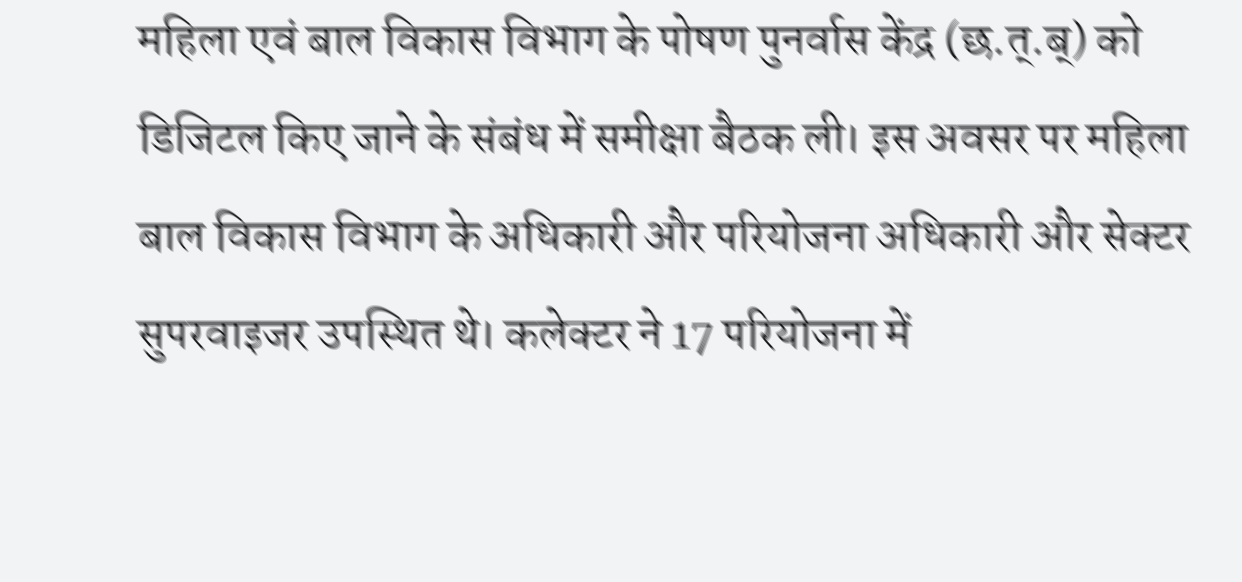महिला एवं बाल विकास विभाग के पोषण पुनर्वास केंद्र (छ.त्.ब्) को डिजिटल किए जाने के संबंध में समीक्षा बैठक ली। इस अवसर पर महिला बाल विकास विभाग के अधिकारी और परियोजना अधिकारी और सेक्टर सुपरवाइजर उपस्थित थे। कलेक्टर ने 17 परियोजना में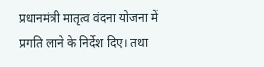प्रधानमंत्री मातृत्व वंदना योजना में प्रगति लाने के निर्देश दिए। तथा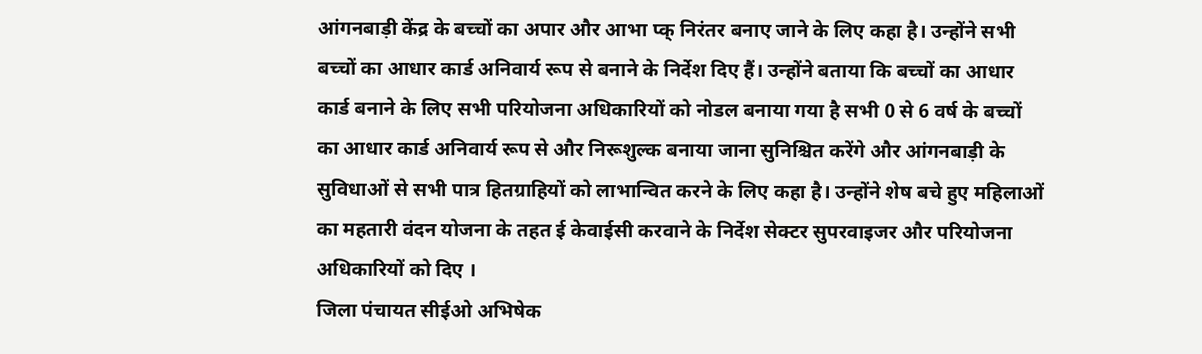आंगनबाड़ी केंद्र के बच्चों का अपार और आभा प्क् निरंतर बनाए जाने के लिए कहा है। उन्होंने सभी बच्चों का आधार कार्ड अनिवार्य रूप से बनाने के निर्देश दिए हैं। उन्होंने बताया कि बच्चों का आधार कार्ड बनाने के लिए सभी परियोजना अधिकारियों को नोडल बनाया गया है सभी 0 से 6 वर्ष के बच्चों का आधार कार्ड अनिवार्य रूप से और निरूशुल्क बनाया जाना सुनिश्चित करेंगे और आंगनबाड़ी के सुविधाओं से सभी पात्र हितग्राहियों को लाभान्वित करने के लिए कहा है। उन्होंने शेष बचे हुए महिलाओं का महतारी वंदन योजना के तहत ई केवाईसी करवाने के निर्देश सेक्टर सुपरवाइजर और परियोजना अधिकारियों को दिए ।
जिला पंचायत सीईओ अभिषेक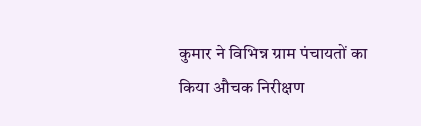कुमार ने विभिन्न ग्राम पंचायतों का किया औचक निरीक्षण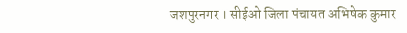जशपुरनगर । सीईओ जिला पंचायत अभिषेक कुमार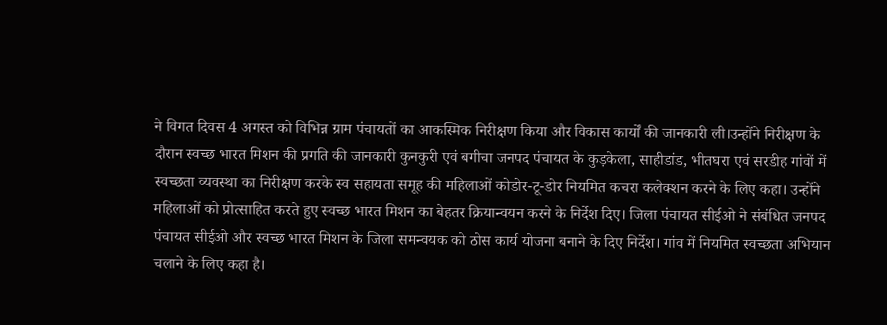ने विगत दिवस 4 अगस्त को विभिन्न ग्राम पंचायतों का आकस्मिक निरीक्षण किया और विकास कार्यों की जानकारी ली।उन्होंने निरीक्षण के दौरान स्वच्छ भारत मिशन की प्रगति की जानकारी कुनकुरी एवं बगीचा जनपद पंचायत के कुड़केला, साहीडांड, भीतघरा एवं सरडीह गांवों में स्वच्छता व्यवस्था का निरीक्षण करके स्व सहायता समूह की महिलाओं कोडोर-टू-डोर नियमित कचरा कलेक्शन करने के लिए कहा। उन्होंने महिलाओं को प्रोत्साहित करते हुए स्वच्छ भारत मिशन का बेहतर क्रियान्वयन करने के निर्देश दिए। जिला पंचायत सीईओ ने संबंधित जनपद पंचायत सीईओ और स्वच्छ भारत मिशन के जिला समन्वयक को ठोस कार्य योजना बनाने के दिए निर्देश। गांव में नियमित स्वच्छता अभियान चलाने के लिए कहा है।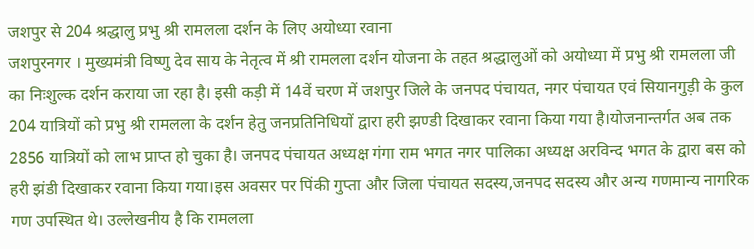जशपुर से 204 श्रद्धालु प्रभु श्री रामलला दर्शन के लिए अयोध्या रवाना
जशपुरनगर । मुख्यमंत्री विष्णु देव साय के नेतृत्व में श्री रामलला दर्शन योजना के तहत श्रद्धालुओं को अयोध्या में प्रभु श्री रामलला जी का निःशुल्क दर्शन कराया जा रहा है। इसी कड़ी में 14वें चरण में जशपुर जिले के जनपद पंचायत, नगर पंचायत एवं सियानगुड़ी के कुल 204 यात्रियों को प्रभु श्री रामलला के दर्शन हेतु जनप्रतिनिधियों द्वारा हरी झण्डी दिखाकर रवाना किया गया है।योजनान्तर्गत अब तक 2856 यात्रियों को लाभ प्राप्त हो चुका है। जनपद पंचायत अध्यक्ष गंगा राम भगत नगर पालिका अध्यक्ष अरविन्द भगत के द्वारा बस को हरी झंडी दिखाकर रवाना किया गया।इस अवसर पर पिंकी गुप्ता और जिला पंचायत सदस्य,जनपद सदस्य और अन्य गणमान्य नागरिक गण उपस्थित थे। उल्लेखनीय है कि रामलला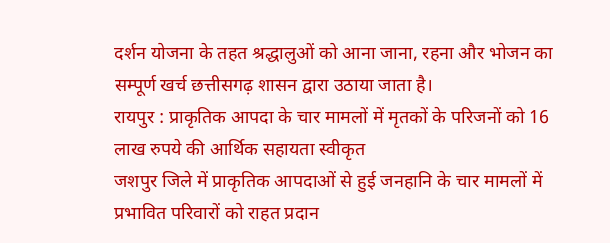दर्शन योजना के तहत श्रद्धालुओं को आना जाना, रहना और भोजन का सम्पूर्ण खर्च छत्तीसगढ़ शासन द्वारा उठाया जाता है।
रायपुर : प्राकृतिक आपदा के चार मामलों में मृतकों के परिजनों को 16 लाख रुपये की आर्थिक सहायता स्वीकृत
जशपुर जिले में प्राकृतिक आपदाओं से हुई जनहानि के चार मामलों में प्रभावित परिवारों को राहत प्रदान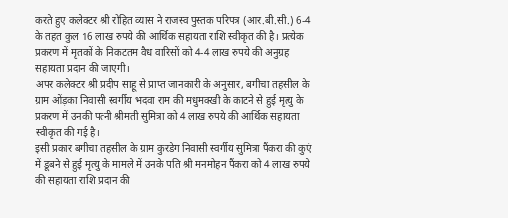करते हुए कलेक्टर श्री रोहित व्यास ने राजस्व पुस्तक परिपत्र (आर.बी.सी.) 6-4 के तहत कुल 16 लाख रुपये की आर्थिक सहायता राशि स्वीकृत की है। प्रत्येक प्रकरण में मृतकों के निकटतम वैध वारिसों को 4-4 लाख रुपये की अनुग्रह सहायता प्रदान की जाएगी।
अपर कलेक्टर श्री प्रदीप साहू से प्राप्त जानकारी के अनुसार, बगीचा तहसील के ग्राम ओंड़का निवासी स्वर्गीय भदवा राम की मधुमक्खी के काटने से हुई मृत्यु के प्रकरण में उनकी पत्नी श्रीमती सुमित्रा को 4 लाख रुपये की आर्थिक सहायता स्वीकृत की गई है।
इसी प्रकार बगीचा तहसील के ग्राम कुरडेग निवासी स्वर्गीय सुमित्रा पैंकरा की कुएं में डूबने से हुई मृत्यु के मामले में उनके पति श्री मनमोहन पैंकरा को 4 लाख रुपये की सहायता राशि प्रदान की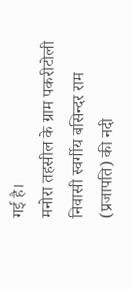गई है।
मनोरा तहसील के ग्राम पकरीटोली निवासी स्वर्गीय बसिन्दर राम (प्रजापति) की नदी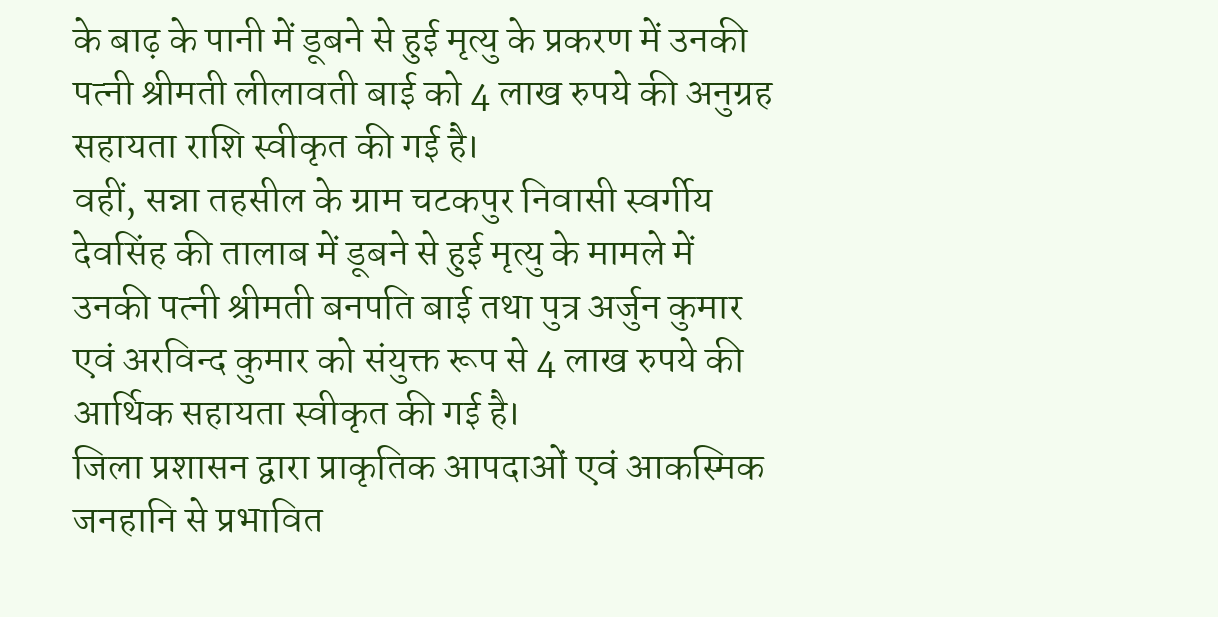के बाढ़ के पानी में डूबने से हुई मृत्यु के प्रकरण में उनकी पत्नी श्रीमती लीलावती बाई को 4 लाख रुपये की अनुग्रह सहायता राशि स्वीकृत की गई है।
वहीं, सन्ना तहसील के ग्राम चटकपुर निवासी स्वर्गीय देवसिंह की तालाब में डूबने से हुई मृत्यु के मामले में उनकी पत्नी श्रीमती बनपति बाई तथा पुत्र अर्जुन कुमार एवं अरविन्द कुमार को संयुक्त रूप से 4 लाख रुपये की आर्थिक सहायता स्वीकृत की गई है।
जिला प्रशासन द्वारा प्राकृतिक आपदाओं एवं आकस्मिक जनहानि से प्रभावित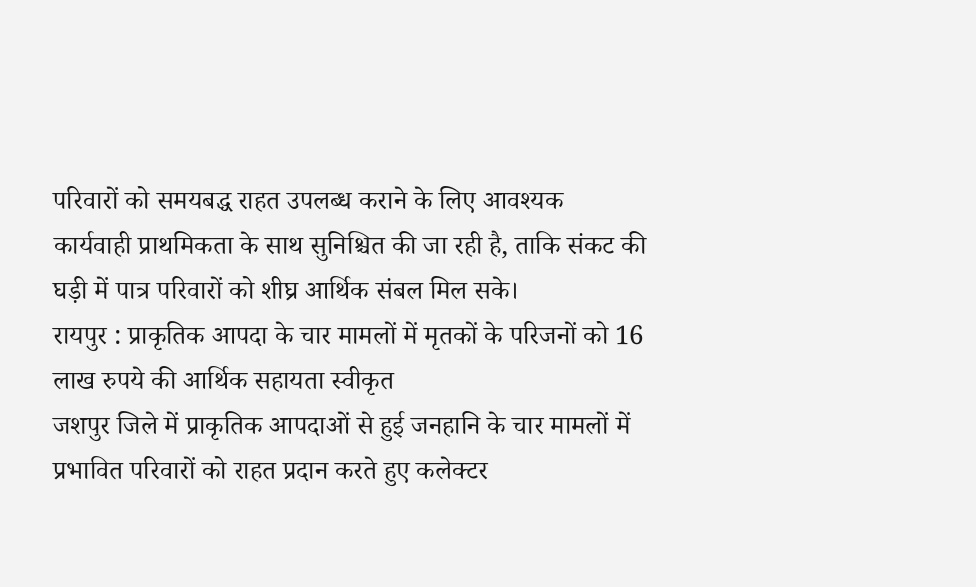परिवारों को समयबद्ध राहत उपलब्ध कराने के लिए आवश्यक कार्यवाही प्राथमिकता के साथ सुनिश्चित की जा रही है, ताकि संकट की घड़ी में पात्र परिवारों को शीघ्र आर्थिक संबल मिल सके।
रायपुर : प्राकृतिक आपदा के चार मामलों में मृतकों के परिजनों को 16 लाख रुपये की आर्थिक सहायता स्वीकृत
जशपुर जिले में प्राकृतिक आपदाओं से हुई जनहानि के चार मामलों में प्रभावित परिवारों को राहत प्रदान करते हुए कलेक्टर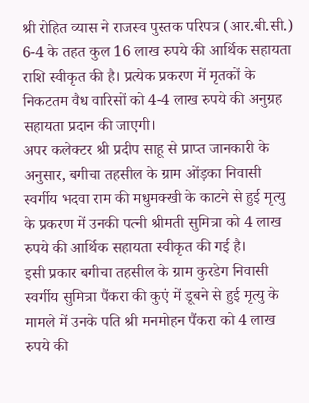श्री रोहित व्यास ने राजस्व पुस्तक परिपत्र (आर.बी.सी.) 6-4 के तहत कुल 16 लाख रुपये की आर्थिक सहायता राशि स्वीकृत की है। प्रत्येक प्रकरण में मृतकों के निकटतम वैध वारिसों को 4-4 लाख रुपये की अनुग्रह सहायता प्रदान की जाएगी।
अपर कलेक्टर श्री प्रदीप साहू से प्राप्त जानकारी के अनुसार, बगीचा तहसील के ग्राम ओंड़का निवासी स्वर्गीय भदवा राम की मधुमक्खी के काटने से हुई मृत्यु के प्रकरण में उनकी पत्नी श्रीमती सुमित्रा को 4 लाख रुपये की आर्थिक सहायता स्वीकृत की गई है।
इसी प्रकार बगीचा तहसील के ग्राम कुरडेग निवासी स्वर्गीय सुमित्रा पैंकरा की कुएं में डूबने से हुई मृत्यु के मामले में उनके पति श्री मनमोहन पैंकरा को 4 लाख रुपये की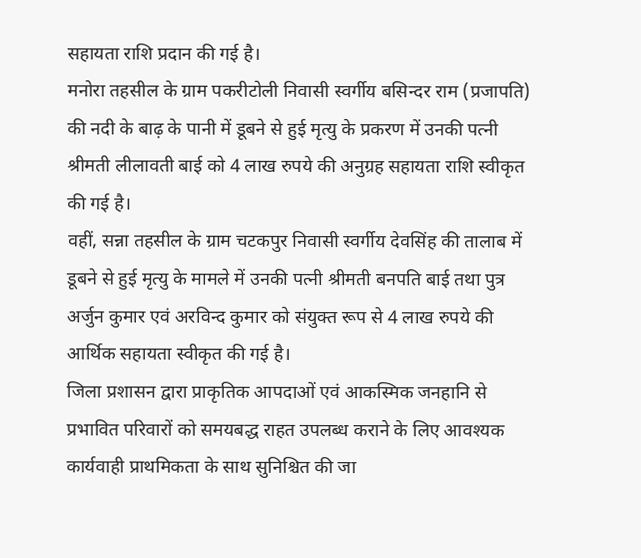सहायता राशि प्रदान की गई है।
मनोरा तहसील के ग्राम पकरीटोली निवासी स्वर्गीय बसिन्दर राम (प्रजापति) की नदी के बाढ़ के पानी में डूबने से हुई मृत्यु के प्रकरण में उनकी पत्नी श्रीमती लीलावती बाई को 4 लाख रुपये की अनुग्रह सहायता राशि स्वीकृत की गई है।
वहीं, सन्ना तहसील के ग्राम चटकपुर निवासी स्वर्गीय देवसिंह की तालाब में डूबने से हुई मृत्यु के मामले में उनकी पत्नी श्रीमती बनपति बाई तथा पुत्र अर्जुन कुमार एवं अरविन्द कुमार को संयुक्त रूप से 4 लाख रुपये की आर्थिक सहायता स्वीकृत की गई है।
जिला प्रशासन द्वारा प्राकृतिक आपदाओं एवं आकस्मिक जनहानि से प्रभावित परिवारों को समयबद्ध राहत उपलब्ध कराने के लिए आवश्यक कार्यवाही प्राथमिकता के साथ सुनिश्चित की जा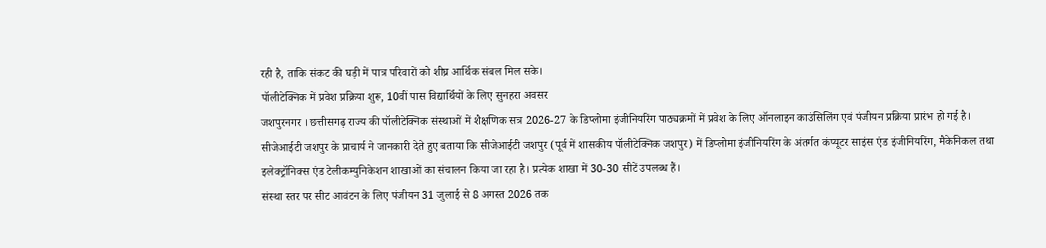रही है, ताकि संकट की घड़ी में पात्र परिवारों को शीघ्र आर्थिक संबल मिल सके।
पॉलीटेक्निक में प्रवेश प्रक्रिया शुरू, 10वीं पास विद्यार्थियों के लिए सुनहरा अवसर
जशपुरनगर । छत्तीसगढ़ राज्य की पॉलीटेक्निक संस्थाओं में शैक्षणिक सत्र 2026-27 के डिप्लोमा इंजीनियरिंग पाठ्यक्रमों में प्रवेश के लिए ऑनलाइन काउंसिलिंग एवं पंजीयन प्रक्रिया प्रारंभ हो गई है। सीजेआईटी जशपुर के प्राचार्य ने जानकारी देते हुए बताया कि सीजेआईटी जशपुर (पूर्व में शासकीय पॉलीटेक्निक जशपुर) में डिप्लोमा इंजीनियरिंग के अंतर्गत कंप्यूटर साइंस एंड इंजीनियरिंग, मैकेनिकल तथा इलेक्ट्रॉनिक्स एंड टेलीकम्युनिकेशन शाखाओं का संचालन किया जा रहा है। प्रत्येक शाखा में 30-30 सीटें उपलब्ध हैं।
संस्था स्तर पर सीट आवंटन के लिए पंजीयन 31 जुलाई से 8 अगस्त 2026 तक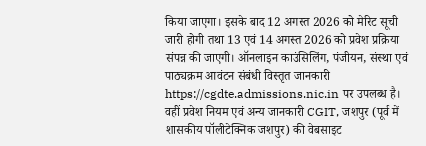किया जाएगा। इसके बाद 12 अगस्त 2026 को मेरिट सूची जारी होगी तथा 13 एवं 14 अगस्त 2026 को प्रवेश प्रक्रिया संपन्न की जाएगी। ऑनलाइन काउंसिलिंग, पंजीयन, संस्था एवं पाठ्यक्रम आवंटन संबंधी विस्तृत जानकारी https://cgdte.admissions.nic.in पर उपलब्ध है। वहीं प्रवेश नियम एवं अन्य जानकारी CGIT, जशपुर (पूर्व में शासकीय पॉलीटेक्निक जशपुर) की वेबसाइट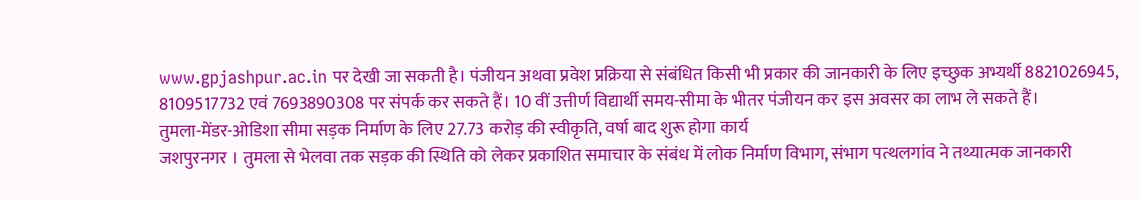www.gpjashpur.ac.in पर देखी जा सकती है। पंजीयन अथवा प्रवेश प्रक्रिया से संबंधित किसी भी प्रकार की जानकारी के लिए इच्छुक अभ्यर्थी 8821026945, 8109517732 एवं 7693890308 पर संपर्क कर सकते हैं। 10 वीं उत्तीर्ण विद्यार्थी समय-सीमा के भीतर पंजीयन कर इस अवसर का लाभ ले सकते हैं।
तुमला-मेंडर-ओडिशा सीमा सड़क निर्माण के लिए 27.73 करोड़ की स्वीकृति, वर्षा बाद शुरू होगा कार्य
जशपुरनगर । तुमला से भेलवा तक सड़क की स्थिति को लेकर प्रकाशित समाचार के संबंध में लोक निर्माण विभाग, संभाग पत्थलगांव ने तथ्यात्मक जानकारी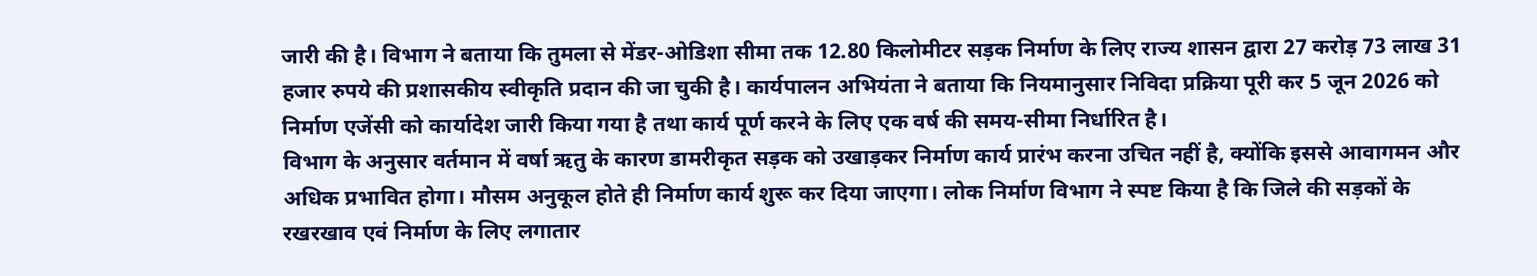जारी की है। विभाग ने बताया कि तुमला से मेंडर-ओडिशा सीमा तक 12.80 किलोमीटर सड़क निर्माण के लिए राज्य शासन द्वारा 27 करोड़ 73 लाख 31 हजार रुपये की प्रशासकीय स्वीकृति प्रदान की जा चुकी है। कार्यपालन अभियंता ने बताया कि नियमानुसार निविदा प्रक्रिया पूरी कर 5 जून 2026 को निर्माण एजेंसी को कार्यादेश जारी किया गया है तथा कार्य पूर्ण करने के लिए एक वर्ष की समय-सीमा निर्धारित है।
विभाग के अनुसार वर्तमान में वर्षा ऋतु के कारण डामरीकृत सड़क को उखाड़कर निर्माण कार्य प्रारंभ करना उचित नहीं है, क्योंकि इससे आवागमन और अधिक प्रभावित होगा। मौसम अनुकूल होते ही निर्माण कार्य शुरू कर दिया जाएगा। लोक निर्माण विभाग ने स्पष्ट किया है कि जिले की सड़कों के रखरखाव एवं निर्माण के लिए लगातार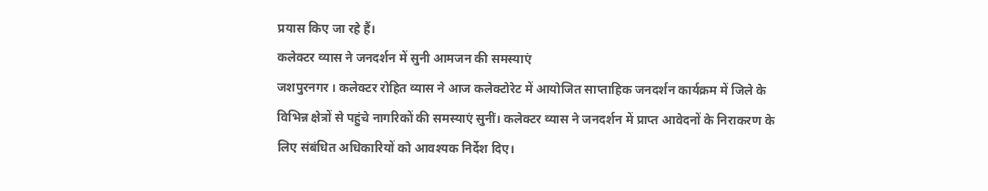प्रयास किए जा रहे हैं।
कलेक्टर व्यास ने जनदर्शन में सुनी आमजन की समस्याएं
जशपुरनगर । कलेक्टर रोहित व्यास ने आज कलेक्टोरेट में आयोजित साप्ताहिक जनदर्शन कार्यक्रम में जिले के विभिन्न क्षेत्रों से पहुंचे नागरिकों की समस्याएं सुनीं। कलेक्टर व्यास ने जनदर्शन में प्राप्त आवेदनों के निराकरण के लिए संबंधित अधिकारियों को आवश्यक निर्देश दिए।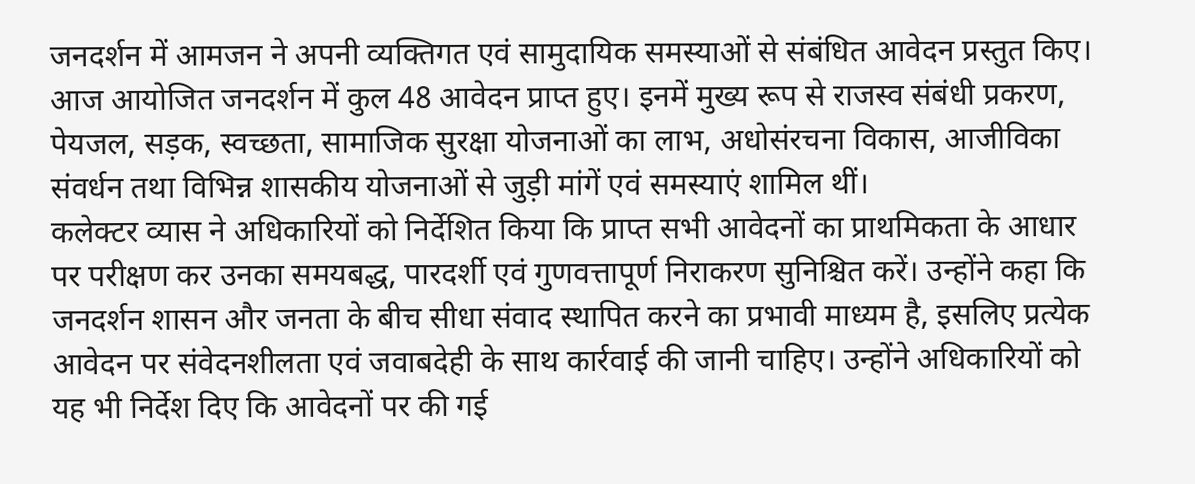जनदर्शन में आमजन ने अपनी व्यक्तिगत एवं सामुदायिक समस्याओं से संबंधित आवेदन प्रस्तुत किए। आज आयोजित जनदर्शन में कुल 48 आवेदन प्राप्त हुए। इनमें मुख्य रूप से राजस्व संबंधी प्रकरण, पेयजल, सड़क, स्वच्छता, सामाजिक सुरक्षा योजनाओं का लाभ, अधोसंरचना विकास, आजीविका संवर्धन तथा विभिन्न शासकीय योजनाओं से जुड़ी मांगें एवं समस्याएं शामिल थीं।
कलेक्टर व्यास ने अधिकारियों को निर्देशित किया कि प्राप्त सभी आवेदनों का प्राथमिकता के आधार पर परीक्षण कर उनका समयबद्ध, पारदर्शी एवं गुणवत्तापूर्ण निराकरण सुनिश्चित करें। उन्होंने कहा कि जनदर्शन शासन और जनता के बीच सीधा संवाद स्थापित करने का प्रभावी माध्यम है, इसलिए प्रत्येक आवेदन पर संवेदनशीलता एवं जवाबदेही के साथ कार्रवाई की जानी चाहिए। उन्होंने अधिकारियों को यह भी निर्देश दिए कि आवेदनों पर की गई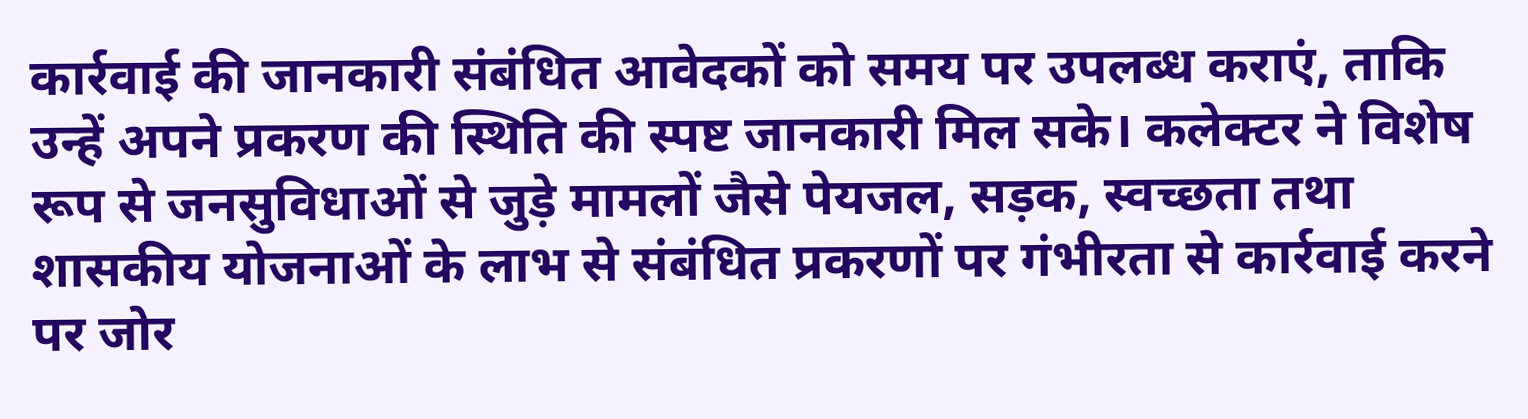कार्रवाई की जानकारी संबंधित आवेदकों को समय पर उपलब्ध कराएं, ताकि उन्हें अपने प्रकरण की स्थिति की स्पष्ट जानकारी मिल सके। कलेक्टर ने विशेष रूप से जनसुविधाओं से जुड़े मामलों जैसे पेयजल, सड़क, स्वच्छता तथा शासकीय योजनाओं के लाभ से संबंधित प्रकरणों पर गंभीरता से कार्रवाई करने पर जोर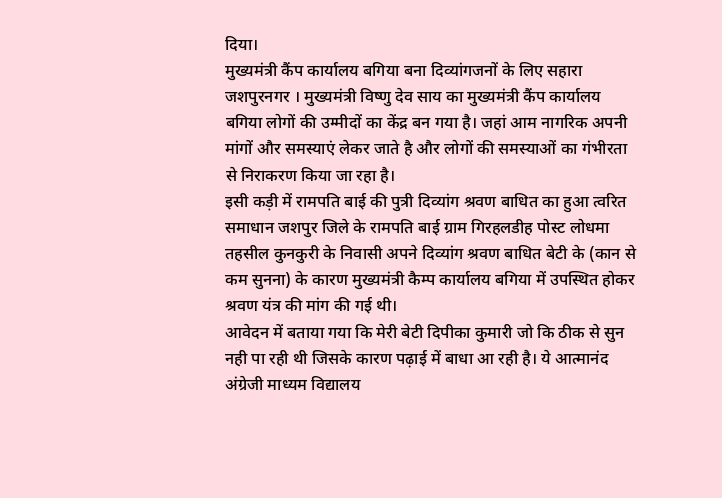दिया।
मुख्यमंत्री कैंप कार्यालय बगिया बना दिव्यांगजनों के लिए सहारा
जशपुरनगर । मुख्यमंत्री विष्णु देव साय का मुख्यमंत्री कैंप कार्यालय बगिया लोगों की उम्मीदों का केंद्र बन गया है। जहां आम नागरिक अपनी मांगों और समस्याएं लेकर जाते है और लोगों की समस्याओं का गंभीरता से निराकरण किया जा रहा है।
इसी कड़ी में रामपति बाई की पुत्री दिव्यांग श्रवण बाधित का हुआ त्वरित समाधान जशपुर जिले के रामपति बाई ग्राम गिरहलडीह पोस्ट लोधमा तहसील कुनकुरी के निवासी अपने दिव्यांग श्रवण बाधित बेटी के (कान से कम सुनना) के कारण मुख्यमंत्री कैम्प कार्यालय बगिया में उपस्थित होकर श्रवण यंत्र की मांग की गई थी।
आवेदन में बताया गया कि मेरी बेटी दिपीका कुमारी जो कि ठीक से सुन नही पा रही थी जिसके कारण पढ़ाई में बाधा आ रही है। ये आत्मानंद अंग्रेजी माध्यम विद्यालय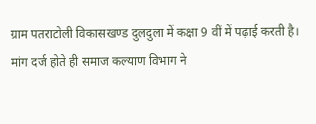ग्राम पतराटोली विकासखण्ड दुलदुला में कक्षा 9 वीं में पढ़ाई करती है।
मांग दर्ज होते ही समाज कल्याण विभाग ने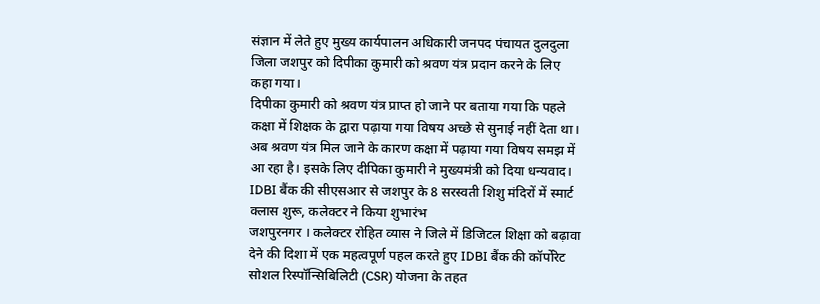संज्ञान में लेते हुए मुख्य कार्यपालन अधिकारी जनपद पंचायत दुलदुला जिला जशपुर को दिपीका कुमारी को श्रवण यंत्र प्रदान करने के लिए कहा गया।
दिपीका कुमारी को श्रवण यंत्र प्राप्त हो जाने पर बताया गया कि पहले कक्षा में शिक्षक के द्वारा पढ़ाया गया विषय अच्छे से सुनाई नहीं देता था। अब श्रवण यंत्र मिल जाने के कारण कक्षा में पढ़ाया गया विषय समझ में आ रहा है। इसके लिए दीपिका कुमारी ने मुख्यमंत्री को दिया धन्यवाद।
IDBI बैंक की सीएसआर से जशपुर के 8 सरस्वती शिशु मंदिरों में स्मार्ट क्लास शुरू, कलेक्टर ने किया शुभारंभ
जशपुरनगर । कलेक्टर रोहित व्यास ने जिले में डिजिटल शिक्षा को बढ़ावा देने की दिशा में एक महत्वपूर्ण पहल करते हुए IDBI बैंक की कॉर्पोरेट सोशल रिस्पॉन्सिबिलिटी (CSR) योजना के तहत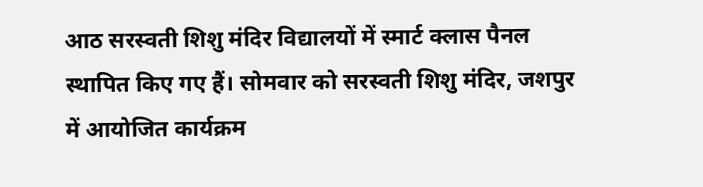आठ सरस्वती शिशु मंदिर विद्यालयों में स्मार्ट क्लास पैनल स्थापित किए गए हैं। सोमवार को सरस्वती शिशु मंदिर, जशपुर में आयोजित कार्यक्रम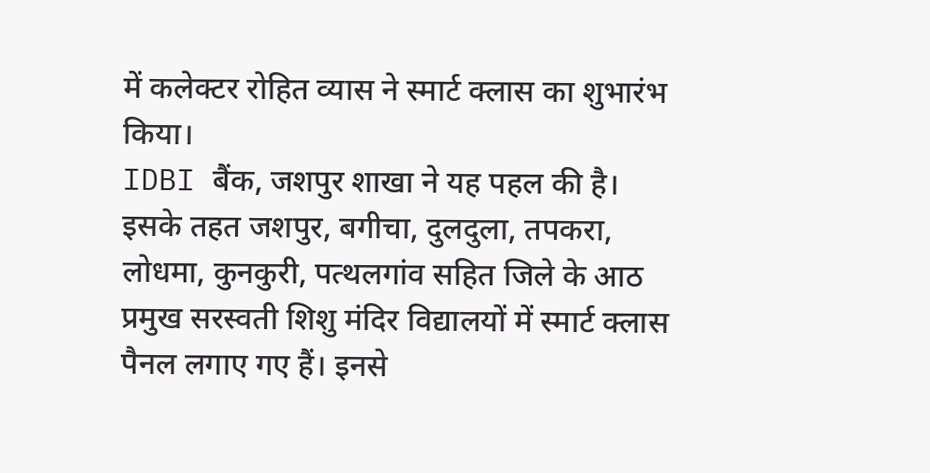में कलेक्टर रोहित व्यास ने स्मार्ट क्लास का शुभारंभ किया।
IDBI बैंक, जशपुर शाखा ने यह पहल की है। इसके तहत जशपुर, बगीचा, दुलदुला, तपकरा, लोधमा, कुनकुरी, पत्थलगांव सहित जिले के आठ प्रमुख सरस्वती शिशु मंदिर विद्यालयों में स्मार्ट क्लास पैनल लगाए गए हैं। इनसे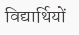विद्यार्थियों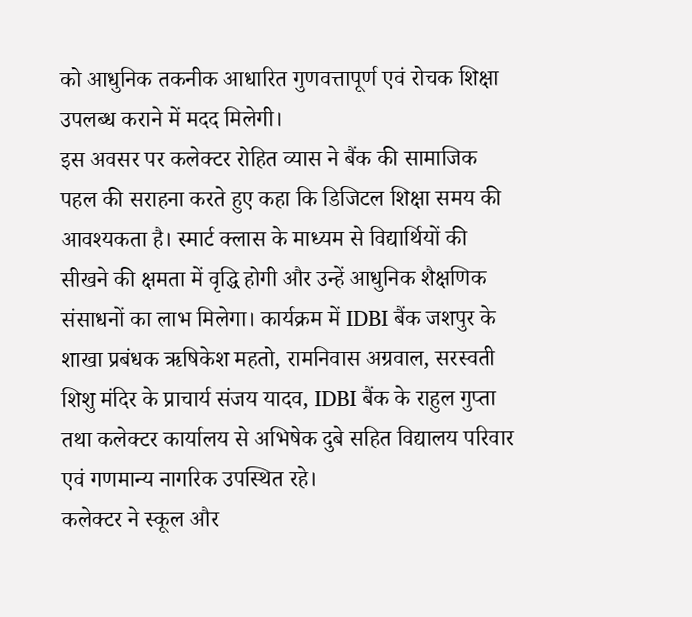को आधुनिक तकनीक आधारित गुणवत्तापूर्ण एवं रोचक शिक्षा उपलब्ध कराने में मदद मिलेगी।
इस अवसर पर कलेक्टर रोहित व्यास ने बैंक की सामाजिक पहल की सराहना करते हुए कहा कि डिजिटल शिक्षा समय की आवश्यकता है। स्मार्ट क्लास के माध्यम से विद्यार्थियों की सीखने की क्षमता में वृद्धि होगी और उन्हें आधुनिक शैक्षणिक संसाधनों का लाभ मिलेगा। कार्यक्रम में IDBI बैंक जशपुर के शाखा प्रबंधक ऋषिकेश महतो, रामनिवास अग्रवाल, सरस्वती शिशु मंदिर के प्राचार्य संजय यादव, IDBI बैंक के राहुल गुप्ता तथा कलेक्टर कार्यालय से अभिषेक दुबे सहित विद्यालय परिवार एवं गणमान्य नागरिक उपस्थित रहे।
कलेक्टर ने स्कूल और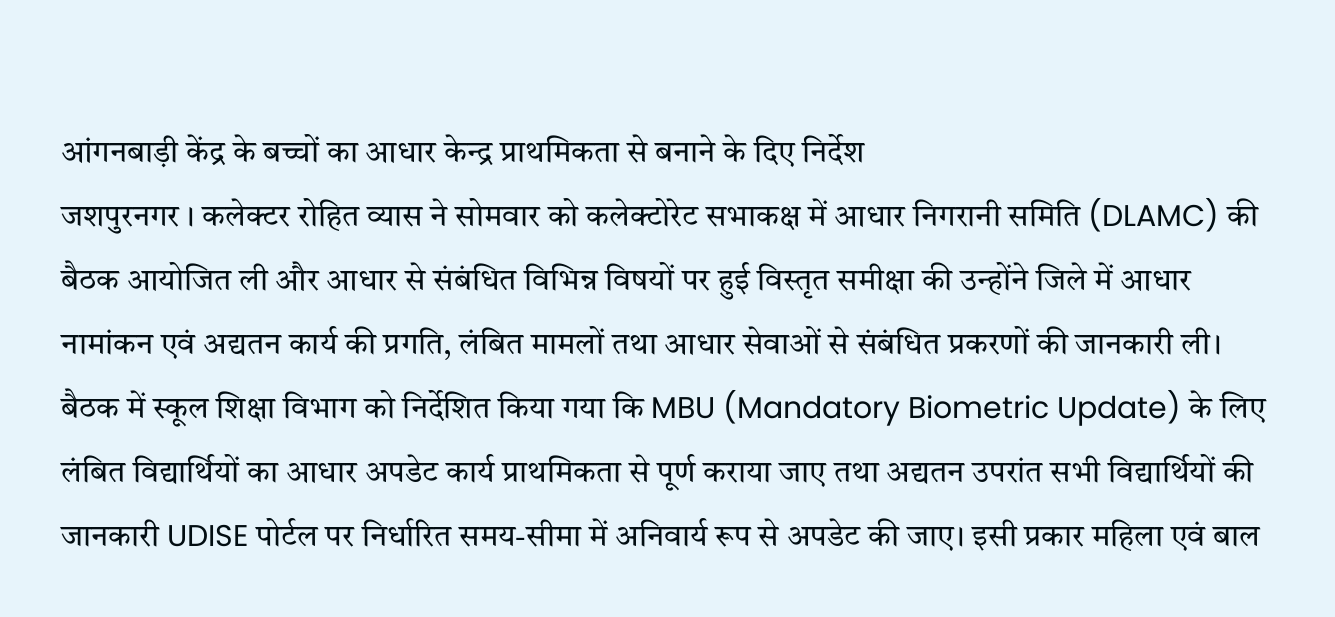आंगनबाड़ी केंद्र के बच्चों का आधार केन्द्र प्राथमिकता से बनाने के दिए निर्देश
जशपुरनगर । कलेक्टर रोहित व्यास ने सोमवार को कलेक्टोरेट सभाकक्ष में आधार निगरानी समिति (DLAMC) की बैठक आयोजित ली और आधार से संबंधित विभिन्न विषयों पर हुई विस्तृत समीक्षा की उन्होंने जिले में आधार नामांकन एवं अद्यतन कार्य की प्रगति, लंबित मामलों तथा आधार सेवाओं से संबंधित प्रकरणों की जानकारी ली।
बैठक में स्कूल शिक्षा विभाग को निर्देशित किया गया कि MBU (Mandatory Biometric Update) के लिए लंबित विद्यार्थियों का आधार अपडेट कार्य प्राथमिकता से पूर्ण कराया जाए तथा अद्यतन उपरांत सभी विद्यार्थियों की जानकारी UDISE पोर्टल पर निर्धारित समय-सीमा में अनिवार्य रूप से अपडेट की जाए। इसी प्रकार महिला एवं बाल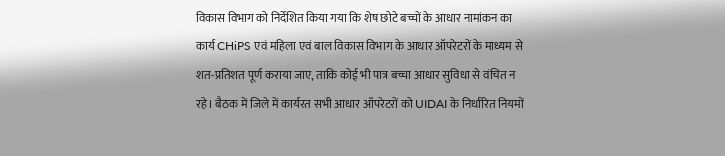विकास विभाग को निर्देशित किया गया कि शेष छोटे बच्चों के आधार नामांकन का कार्य CHiPS एवं महिला एवं बाल विकास विभाग के आधार ऑपरेटरों के माध्यम से शत-प्रतिशत पूर्ण कराया जाए, ताकि कोई भी पात्र बच्चा आधार सुविधा से वंचित न रहे। बैठक में जिले में कार्यरत सभी आधार ऑपरेटरों को UIDAI के निर्धारित नियमों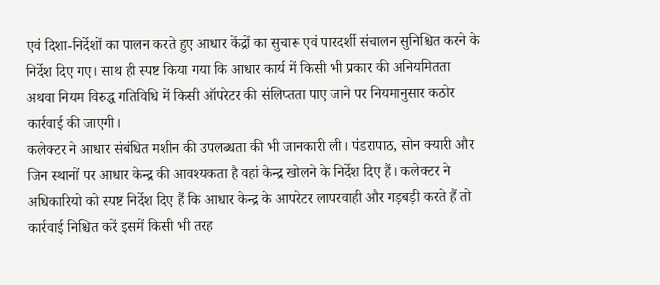एवं दिशा-निर्देशों का पालन करते हुए आधार केंद्रों का सुचारू एवं पारदर्शी संचालन सुनिश्चित करने के निर्देश दिए गए। साथ ही स्पष्ट किया गया कि आधार कार्य में किसी भी प्रकार की अनियमितता अथवा नियम विरुद्ध गतिविधि में किसी ऑपरेटर की संलिप्तता पाए जाने पर नियमानुसार कठोर कार्रवाई की जाएगी।
कलेक्टर ने आधार संबंधित मशीन की उपलब्धता की भी जानकारी ली। पंडरापाठ, सोन क्यारी और जिन स्थानों पर आधार केन्द्र की आवश्यकता है वहां केन्द्र खोलने के निर्देश दिए हैं। कलेक्टर ने अधिकारियो को स्पष्ट निर्देश दिए हैं कि आधार केन्द्र के आपरेटर लापरवाही और गड़बड़ी करते हैं तो कार्रवाई निश्चित करें इसमें किसी भी तरह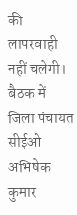की लापरवाही नहीं चलेगी।
बैठक में जिला पंचायत सीईओ अभिषेक कुमार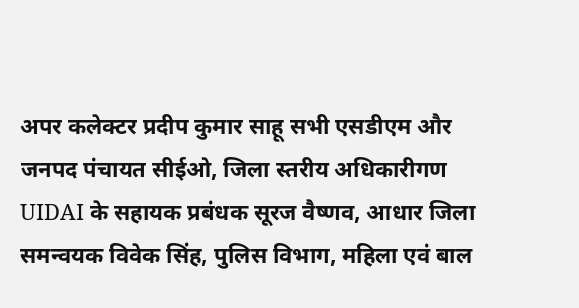अपर कलेक्टर प्रदीप कुमार साहू सभी एसडीएम और जनपद पंचायत सीईओ, जिला स्तरीय अधिकारीगण UIDAI के सहायक प्रबंधक सूरज वैष्णव, आधार जिला समन्वयक विवेक सिंह, पुलिस विभाग, महिला एवं बाल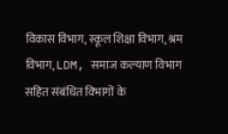विकास विभाग, स्कूल शिक्षा विभाग, श्रम विभाग, LDM, समाज कल्याण विभाग सहित संबंधित विभागों के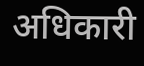अधिकारी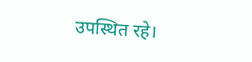उपस्थित रहे।